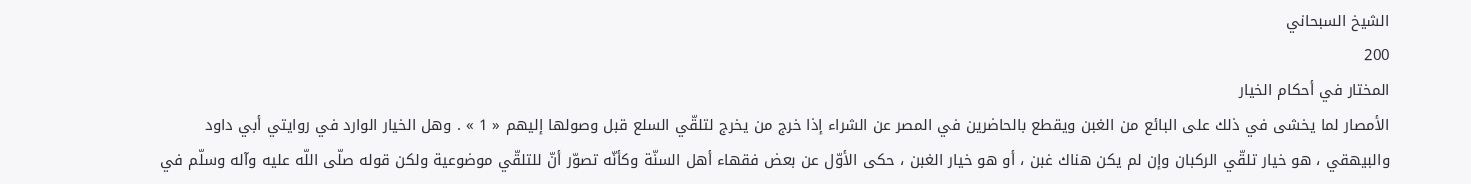الشيخ السبحاني
200
المختار في أحكام الخيار
الأمصار لما يخشى في ذلك على البائع من الغبن ويقطع بالحاضرين في المصر عن الشراء إذا خرج من يخرج لتلقّي السلع قبل وصولها إليهم « 1 » . وهل الخيار الوارد في روايتي أبي داود والبيهقي ، هو خيار تلقّي الركبان وإن لم يكن هناك غبن ، أو هو خيار الغبن ، حكى الأوّل عن بعض فقهاء أهل السنّة وكأنّه تصوّر أنّ للتلقّي موضوعية ولكن قوله صلّى اللّه عليه وآله وسلّم في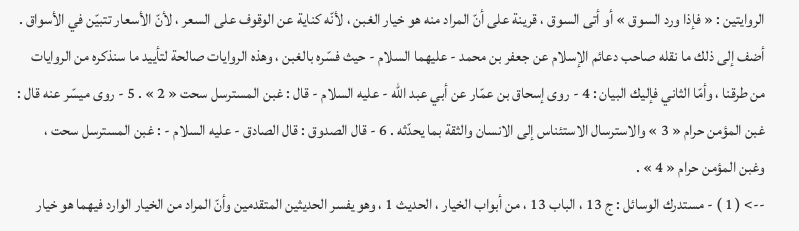الروايتين : « فإذا ورد السوق » أو أتى السوق ، قرينة على أنّ المراد منه هو خيار الغبن ، لأنّه كناية عن الوقوف على السعر ، لأنّ الأسعار تتبيّن في الأسواق . أضف إلى ذلك ما نقله صاحب دعائم الإسلام عن جعفر بن محمد - عليهما السلام - حيث فسّره بالغبن ، وهذه الروايات صالحة لتأييد ما سنذكره من الروايات من طرقنا ، وأمّا الثاني فإليك البيان : 4 - روى إسحاق بن عمّار عن أبي عبد اللّه - عليه السلام - قال : غبن المسترسل سحت « 2 » . 5 - روى ميسّر عنه قال : غبن المؤمن حرام « 3 » والاسترسال الاستئناس إلى الانسان والثقة بما يحدّثه . 6 - قال الصدوق : قال الصادق - عليه السلام - : غبن المسترسل سحت ، وغبن المؤمن حرام « 4 » .
--> ( 1 ) - مستدرك الوسائل : ج 13 ، الباب 13 ، من أبواب الخيار ، الحديث 1 ، وهو يفسر الحديثين المتقدمين وأنّ المراد من الخيار الوارد فيهما هو خيار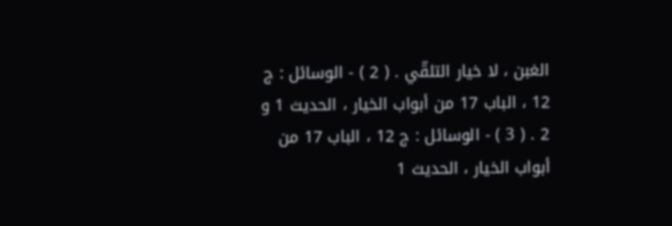الغبن ، لا خيار التلقّي . ( 2 ) - الوسائل : ج 12 ، الباب 17 من أبواب الخيار ، الحديث 1 و 2 . ( 3 ) - الوسائل : ج 12 ، الباب 17 من أبواب الخيار ، الحديث 1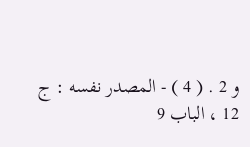و 2 . ( 4 ) - المصدر نفسه : ج 12 ، الباب 9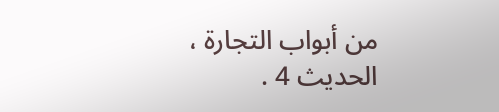من أبواب التجارة ، الحديث 4 .